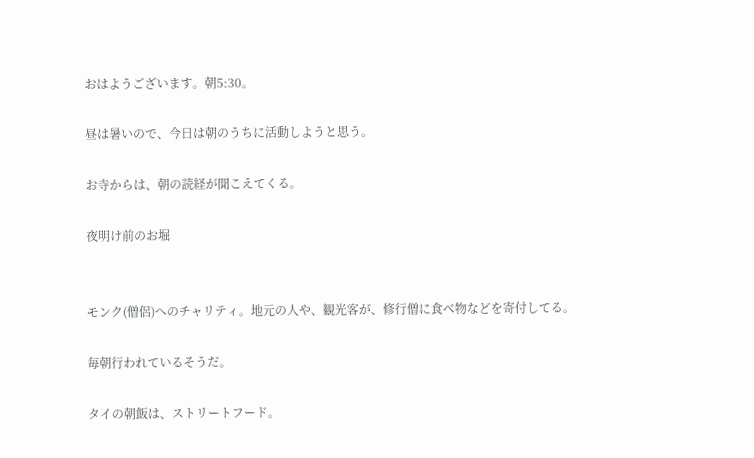おはようございます。朝5:30。

昼は暑いので、今日は朝のうちに活動しようと思う。

お寺からは、朝の読経が聞こえてくる。

夜明け前のお堀


モンク(僧侶)へのチャリティ。地元の人や、観光客が、修行僧に食べ物などを寄付してる。

毎朝行われているそうだ。

タイの朝飯は、ストリートフード。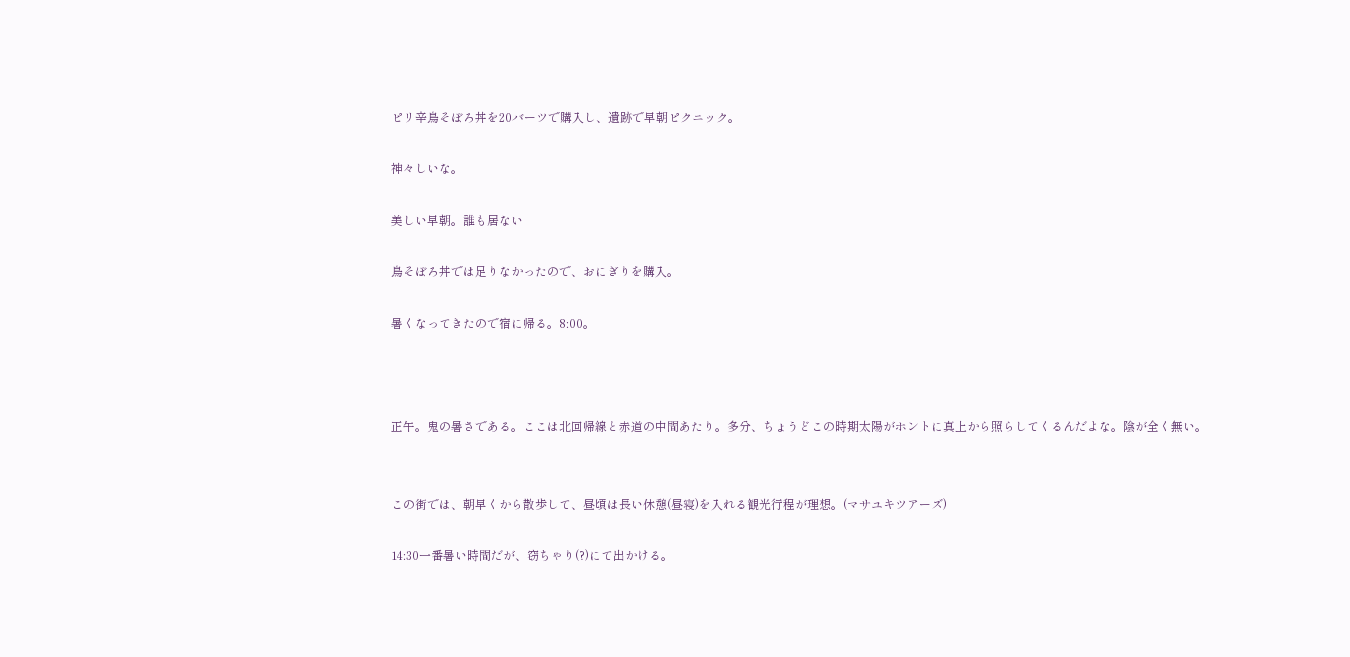ピリ辛鳥そぼろ丼を20バーツで購入し、遺跡で早朝ピクニック。

神々しいな。

美しい早朝。誰も居ない

鳥そぼろ丼では足りなかったので、おにぎりを購入。

暑くなってきたので宿に帰る。8:00。



正午。鬼の暑さである。ここは北回帰線と赤道の中間あたり。多分、ちょうどこの時期太陽がホントに真上から照らしてくるんだよな。陰が全く無い。


この街では、朝早くから散歩して、昼頃は長い休憩(昼寝)を入れる観光行程が理想。(マサユキツアーズ)

14:30一番暑い時間だが、窃ちゃり(?)にて出かける。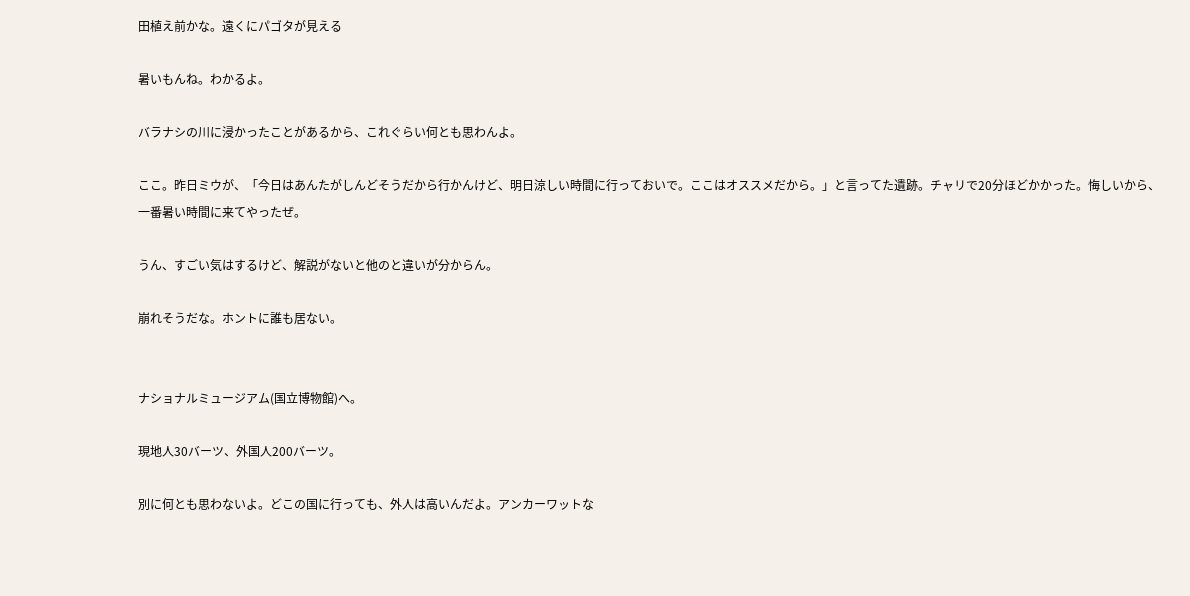田植え前かな。遠くにパゴタが見える

暑いもんね。わかるよ。

バラナシの川に浸かったことがあるから、これぐらい何とも思わんよ。

ここ。昨日ミウが、「今日はあんたがしんどそうだから行かんけど、明日涼しい時間に行っておいで。ここはオススメだから。」と言ってた遺跡。チャリで20分ほどかかった。悔しいから、一番暑い時間に来てやったぜ。

うん、すごい気はするけど、解説がないと他のと違いが分からん。

崩れそうだな。ホントに誰も居ない。


ナショナルミュージアム(国立博物館)へ。

現地人30バーツ、外国人200バーツ。

別に何とも思わないよ。どこの国に行っても、外人は高いんだよ。アンカーワットな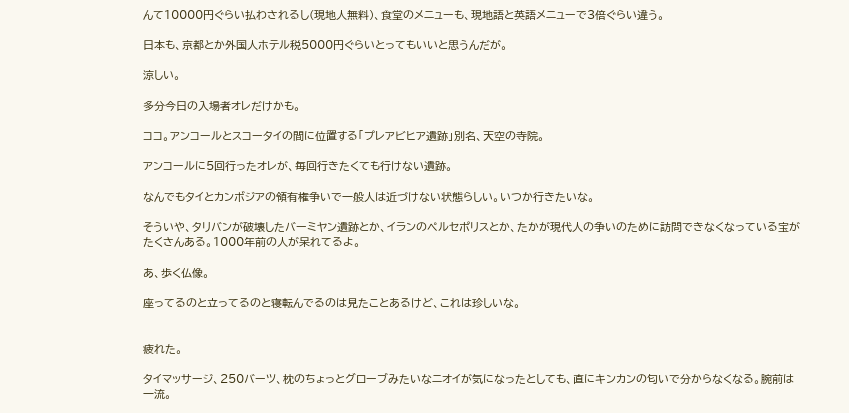んて10000円ぐらい払わされるし(現地人無料)、食堂のメニューも、現地語と英語メニューで3倍ぐらい違う。

日本も、京都とか外国人ホテル税5000円ぐらいとってもいいと思うんだが。

涼しい。

多分今日の入場者オレだけかも。

ココ。アンコールとスコータイの間に位置する「プレアビヒア遺跡」別名、天空の寺院。

アンコールに5回行ったオレが、毎回行きたくても行けない遺跡。

なんでもタイとカンボジアの領有権争いで一般人は近づけない状態らしい。いつか行きたいな。

そういや、タリバンが破壊したバーミヤン遺跡とか、イランのペルセポリスとか、たかが現代人の争いのために訪問できなくなっている宝がたくさんある。1000年前の人が呆れてるよ。

あ、歩く仏像。

座ってるのと立ってるのと寝転んでるのは見たことあるけど、これは珍しいな。


疲れた。

タイマッサージ、250バーツ、枕のちょっとグローブみたいなニオイが気になったとしても、直にキンカンの匂いで分からなくなる。腕前は一流。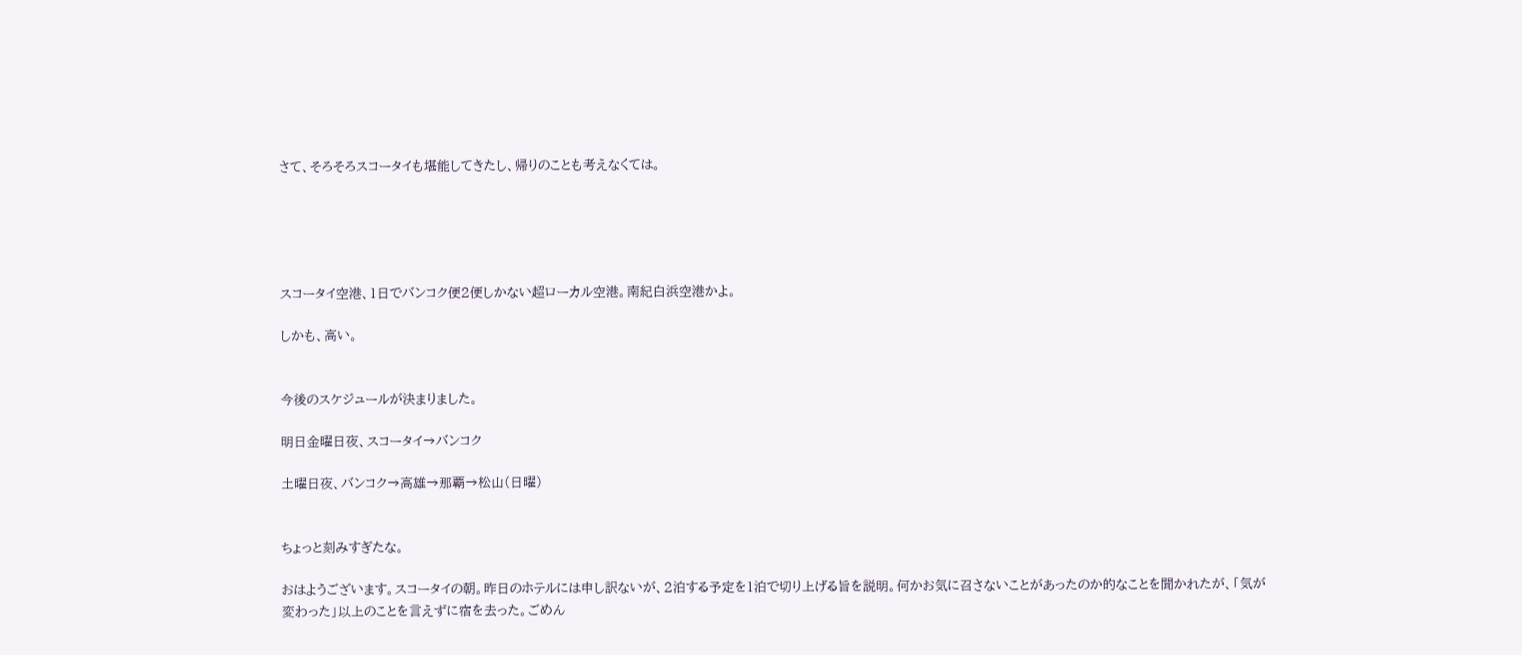さて、そろそろスコータイも堪能してきたし、帰りのことも考えなくては。





スコータイ空港、1日でバンコク便2便しかない超ローカル空港。南紀白浜空港かよ。

しかも、高い。


今後のスケジュールが決まりました。

明日金曜日夜、スコータイ→バンコク

土曜日夜、バンコク→高雄→那覇→松山(日曜)


ちょっと刻みすぎたな。

おはようございます。スコータイの朝。昨日のホテルには申し訳ないが、2泊する予定を1泊で切り上げる旨を説明。何かお気に召さないことがあったのか的なことを聞かれたが、「気が変わった」以上のことを言えずに宿を去った。ごめん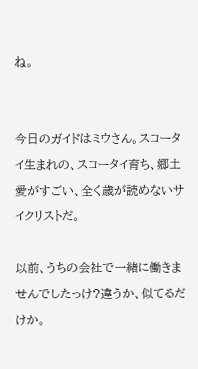ね。


今日のガイドはミウさん。スコータイ生まれの、スコータイ育ち、郷土愛がすごい、全く歳が読めないサイクリストだ。

以前、うちの会社で一緒に働きませんでしたっけ?違うか、似てるだけか。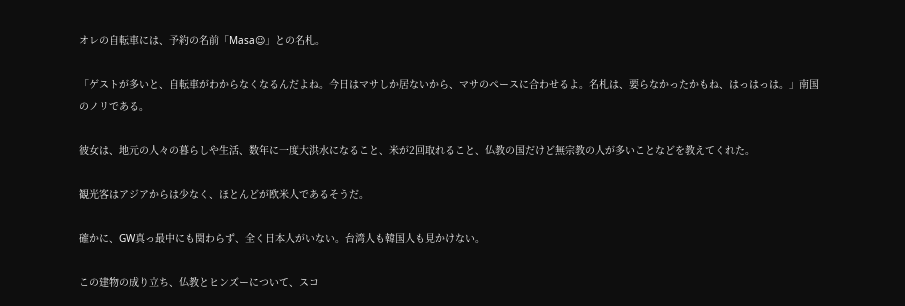オレの自転車には、予約の名前「Masa☺」との名札。

「ゲストが多いと、自転車がわからなくなるんだよね。今日はマサしか居ないから、マサのペースに合わせるよ。名札は、要らなかったかもね、はっはっは。」南国のノリである。

彼女は、地元の人々の暮らしや生活、数年に一度大洪水になること、米が2回取れること、仏教の国だけど無宗教の人が多いことなどを教えてくれた。

観光客はアジアからは少なく、ほとんどが欧米人であるそうだ。

確かに、GW真っ最中にも関わらず、全く日本人がいない。台湾人も韓国人も見かけない。

この建物の成り立ち、仏教とヒンズーについて、スコ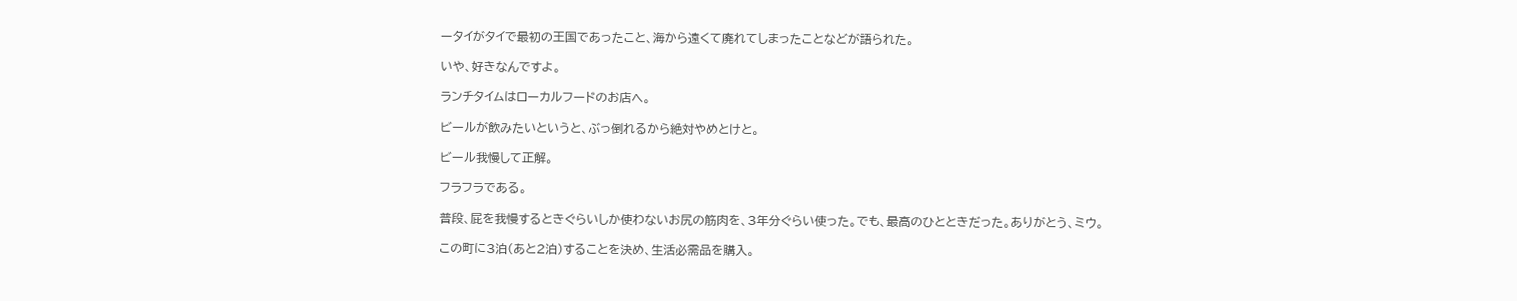ータイがタイで最初の王国であったこと、海から遠くて廃れてしまったことなどが語られた。

いや、好きなんですよ。

ランチタイムはローカルフードのお店へ。

ビールが飲みたいというと、ぶっ倒れるから絶対やめとけと。

ビール我慢して正解。

フラフラである。

普段、屁を我慢するときぐらいしか使わないお尻の筋肉を、3年分ぐらい使った。でも、最高のひとときだった。ありがとう、ミウ。

この町に3泊(あと2泊)することを決め、生活必需品を購入。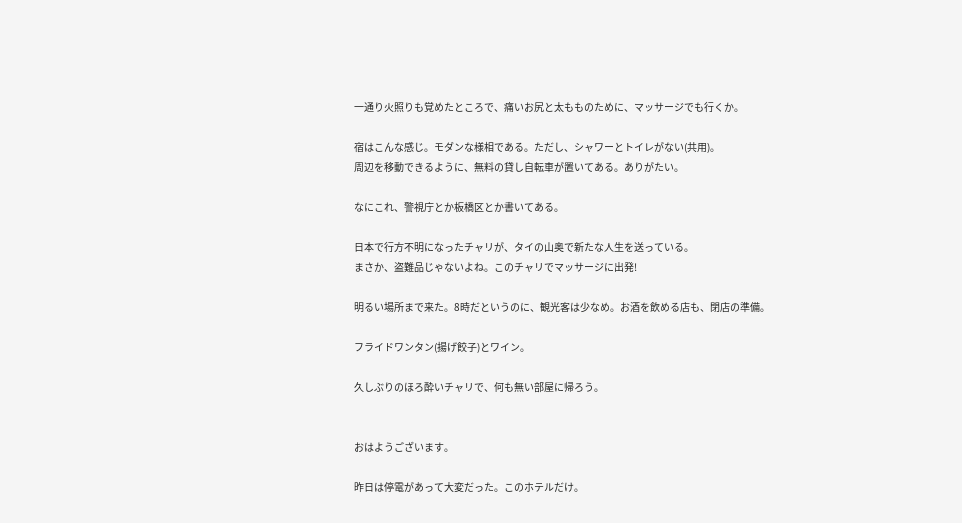一通り火照りも覚めたところで、痛いお尻と太もものために、マッサージでも行くか。

宿はこんな感じ。モダンな様相である。ただし、シャワーとトイレがない(共用)。
周辺を移動できるように、無料の貸し自転車が置いてある。ありがたい。

なにこれ、警視庁とか板橋区とか書いてある。

日本で行方不明になったチャリが、タイの山奥で新たな人生を送っている。
まさか、盗難品じゃないよね。このチャリでマッサージに出発!

明るい場所まで来た。8時だというのに、観光客は少なめ。お酒を飲める店も、閉店の準備。

フライドワンタン(揚げ餃子)とワイン。

久しぶりのほろ酔いチャリで、何も無い部屋に帰ろう。


おはようございます。

昨日は停電があって大変だった。このホテルだけ。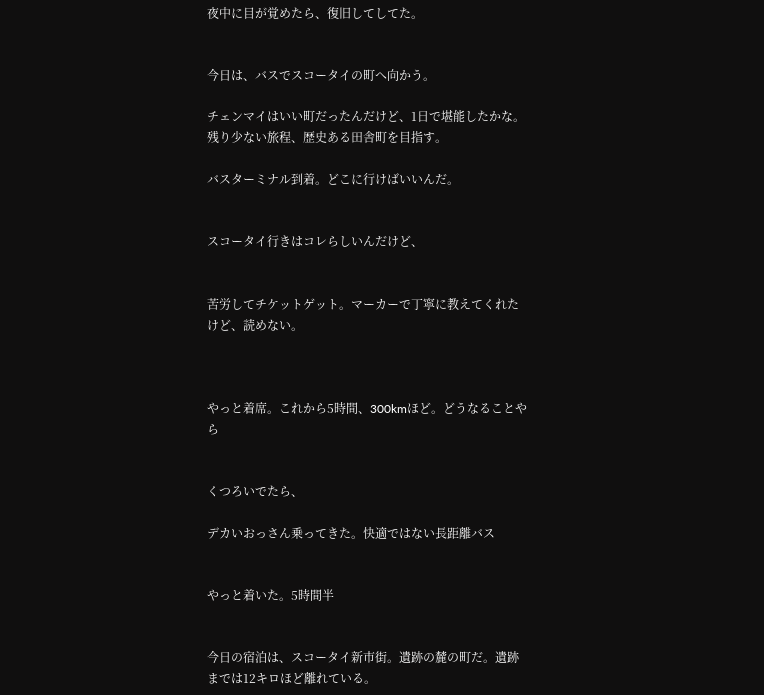夜中に目が覚めたら、復旧してしてた。


今日は、バスでスコータイの町へ向かう。

チェンマイはいい町だったんだけど、1日で堪能したかな。残り少ない旅程、歴史ある田舎町を目指す。

バスターミナル到着。どこに行けばいいんだ。


スコータイ行きはコレらしいんだけど、


苦労してチケットゲット。マーカーで丁寧に教えてくれたけど、読めない。



やっと着席。これから5時間、300kmほど。どうなることやら


くつろいでたら、

デカいおっさん乗ってきた。快適ではない長距離バス


やっと着いた。5時間半


今日の宿泊は、スコータイ新市街。遺跡の麓の町だ。遺跡までは12キロほど離れている。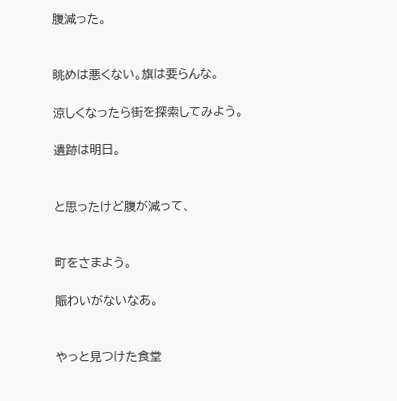腹減った。


眺めは悪くない。旗は要らんな。

涼しくなったら街を探索してみよう。

遺跡は明日。


と思ったけど腹が減って、


町をさまよう。

賑わいがないなあ。


やっと見つけた食堂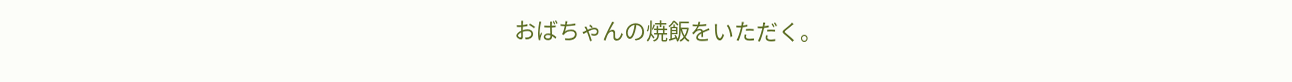おばちゃんの焼飯をいただく。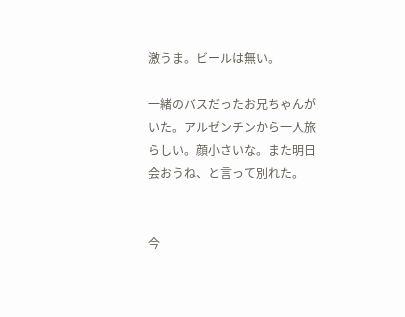激うま。ビールは無い。

一緒のバスだったお兄ちゃんがいた。アルゼンチンから一人旅らしい。顔小さいな。また明日会おうね、と言って別れた。


今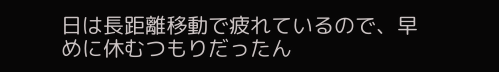日は長距離移動で疲れているので、早めに休むつもりだったん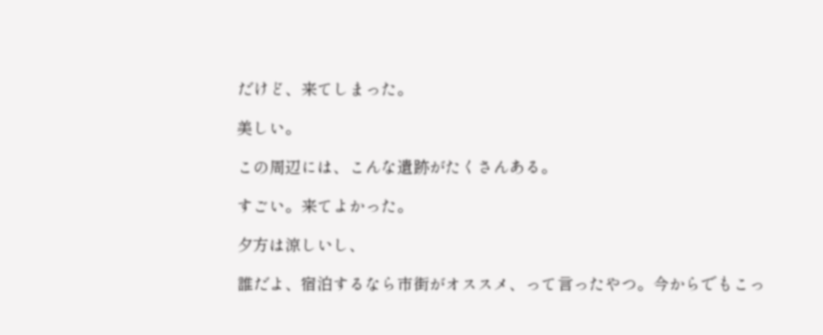だけど、来てしまった。

美しい。

この周辺には、こんな遺跡がたくさんある。

すごい。来てよかった。

夕方は涼しいし、

誰だよ、宿泊するなら市街がオススメ、って言ったやつ。今からでもこっ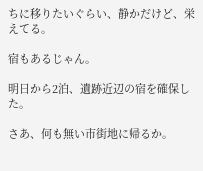ちに移りたいぐらい、静かだけど、栄えてる。

宿もあるじゃん。

明日から2泊、遺跡近辺の宿を確保した。

さあ、何も無い市街地に帰るか。